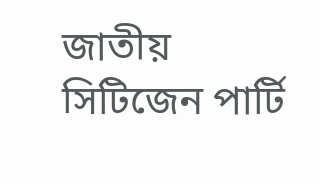জাতীয় সিটিজেন পার্টি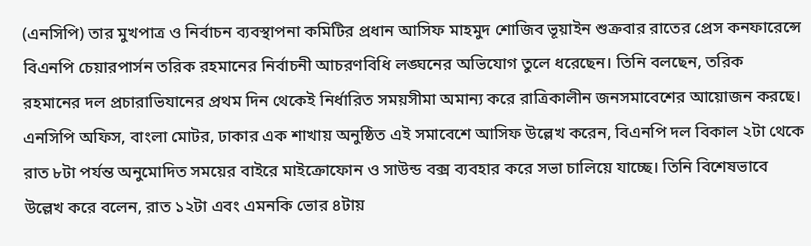(এনসিপি) তার মুখপাত্র ও নির্বাচন ব্যবস্থাপনা কমিটির প্রধান আসিফ মাহমুদ শোজিব ভূয়াইন শুক্রবার রাতের প্রেস কনফারেন্সে বিএনপি চেয়ারপার্সন তরিক রহমানের নির্বাচনী আচরণবিধি লঙ্ঘনের অভিযোগ তুলে ধরেছেন। তিনি বলছেন, তরিক রহমানের দল প্রচারাভিযানের প্রথম দিন থেকেই নির্ধারিত সময়সীমা অমান্য করে রাত্রিকালীন জনসমাবেশের আয়োজন করছে।
এনসিপি অফিস, বাংলা মোটর, ঢাকার এক শাখায় অনুষ্ঠিত এই সমাবেশে আসিফ উল্লেখ করেন, বিএনপি দল বিকাল ২টা থেকে রাত ৮টা পর্যন্ত অনুমোদিত সময়ের বাইরে মাইক্রোফোন ও সাউন্ড বক্স ব্যবহার করে সভা চালিয়ে যাচ্ছে। তিনি বিশেষভাবে উল্লেখ করে বলেন, রাত ১২টা এবং এমনকি ভোর ৪টায়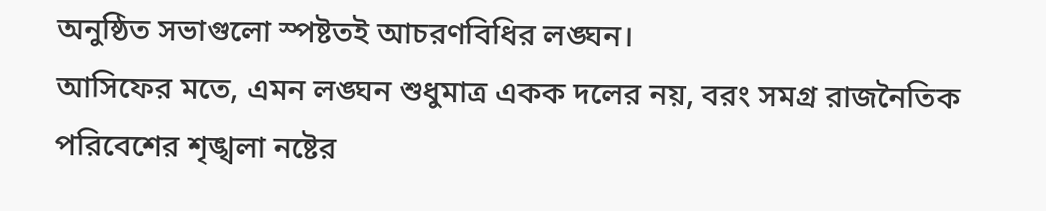অনুষ্ঠিত সভাগুলো স্পষ্টতই আচরণবিধির লঙ্ঘন।
আসিফের মতে, এমন লঙ্ঘন শুধুমাত্র একক দলের নয়, বরং সমগ্র রাজনৈতিক পরিবেশের শৃঙ্খলা নষ্টের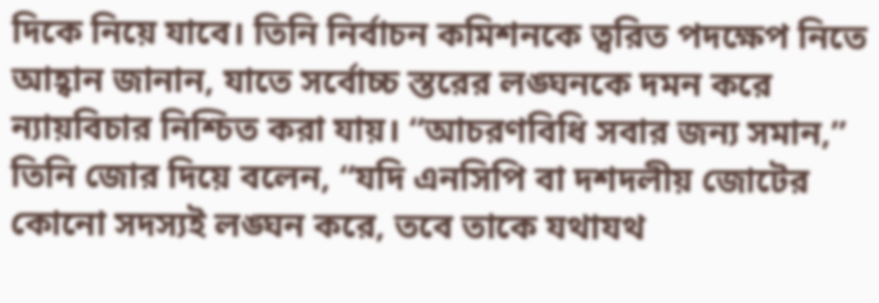দিকে নিয়ে যাবে। তিনি নির্বাচন কমিশনকে ত্বরিত পদক্ষেপ নিতে আহ্বান জানান, যাতে সর্বোচ্চ স্তরের লঙ্ঘনকে দমন করে ন্যায়বিচার নিশ্চিত করা যায়। “আচরণবিধি সবার জন্য সমান,” তিনি জোর দিয়ে বলেন, “যদি এনসিপি বা দশদলীয় জোটের কোনো সদস্যই লঙ্ঘন করে, তবে তাকে যথাযথ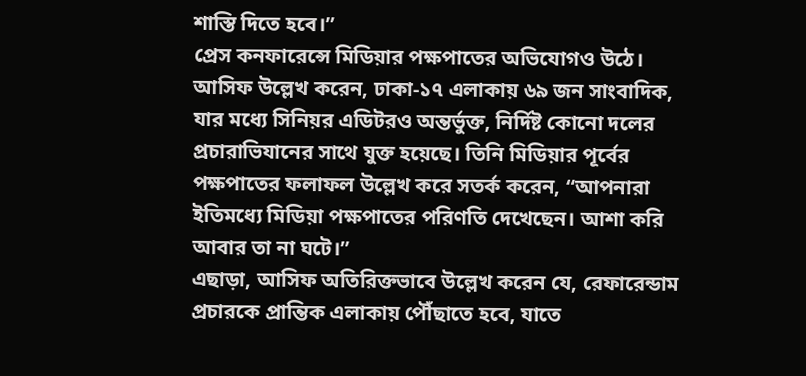শাস্তি দিতে হবে।”
প্রেস কনফারেন্সে মিডিয়ার পক্ষপাতের অভিযোগও উঠে। আসিফ উল্লেখ করেন, ঢাকা‑১৭ এলাকায় ৬৯ জন সাংবাদিক, যার মধ্যে সিনিয়র এডিটরও অন্তর্ভুক্ত, নির্দিষ্ট কোনো দলের প্রচারাভিযানের সাথে যুক্ত হয়েছে। তিনি মিডিয়ার পূর্বের পক্ষপাতের ফলাফল উল্লেখ করে সতর্ক করেন, “আপনারা ইতিমধ্যে মিডিয়া পক্ষপাতের পরিণতি দেখেছেন। আশা করি আবার তা না ঘটে।”
এছাড়া, আসিফ অতিরিক্তভাবে উল্লেখ করেন যে, রেফারেন্ডাম প্রচারকে প্রান্তিক এলাকায় পৌঁছাতে হবে, যাতে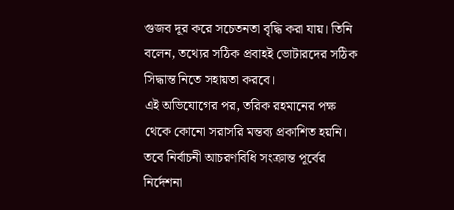গুজব দূর করে সচেতনতা বৃদ্ধি করা যায়। তিনি বলেন, তথ্যের সঠিক প্রবাহই ভোটারদের সঠিক সিদ্ধান্ত নিতে সহায়তা করবে।
এই অভিযোগের পর, তরিক রহমানের পক্ষ থেকে কোনো সরাসরি মন্তব্য প্রকাশিত হয়নি। তবে নির্বাচনী আচরণবিধি সংক্রান্ত পূর্বের নির্দেশনা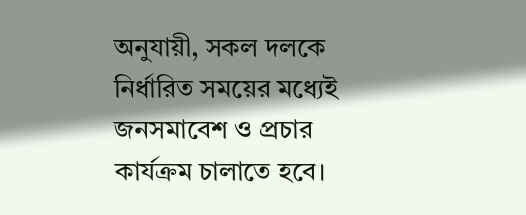অনুযায়ী, সকল দলকে নির্ধারিত সময়ের মধ্যেই জনসমাবেশ ও প্রচার কার্যক্রম চালাতে হবে।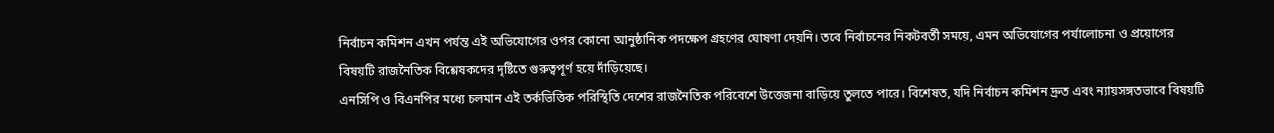নির্বাচন কমিশন এখন পর্যন্ত এই অভিযোগের ওপর কোনো আনুষ্ঠানিক পদক্ষেপ গ্রহণের ঘোষণা দেয়নি। তবে নির্বাচনের নিকটবর্তী সময়ে, এমন অভিযোগের পর্যালোচনা ও প্রয়োগের বিষয়টি রাজনৈতিক বিশ্লেষকদের দৃষ্টিতে গুরুত্বপূর্ণ হয়ে দাঁড়িয়েছে।
এনসিপি ও বিএনপির মধ্যে চলমান এই তর্কভিত্তিক পরিস্থিতি দেশের রাজনৈতিক পরিবেশে উত্তেজনা বাড়িয়ে তুলতে পারে। বিশেষত, যদি নির্বাচন কমিশন দ্রুত এবং ন্যায়সঙ্গতভাবে বিষয়টি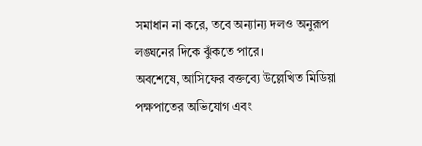সমাধান না করে, তবে অন্যান্য দলও অনুরূপ লঙ্ঘনের দিকে ঝুঁকতে পারে।
অবশেষে, আসিফের বক্তব্যে উল্লেখিত মিডিয়া পক্ষপাতের অভিযোগ এবং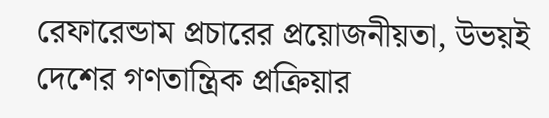রেফারেন্ডাম প্রচারের প্রয়োজনীয়তা, উভয়ই দেশের গণতান্ত্রিক প্রক্রিয়ার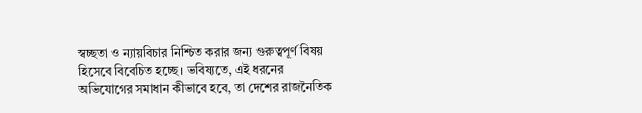স্বচ্ছতা ও ন্যায়বিচার নিশ্চিত করার জন্য গুরুত্বপূর্ণ বিষয় হিসেবে বিবেচিত হচ্ছে। ভবিষ্যতে, এই ধরনের অভিযোগের সমাধান কীভাবে হবে, তা দেশের রাজনৈতিক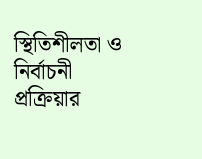স্থিতিশীলতা ও নির্বাচনী প্রক্রিয়ার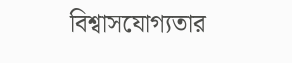বিশ্বাসযোগ্যতার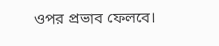ওপর প্রভাব ফেলবে।